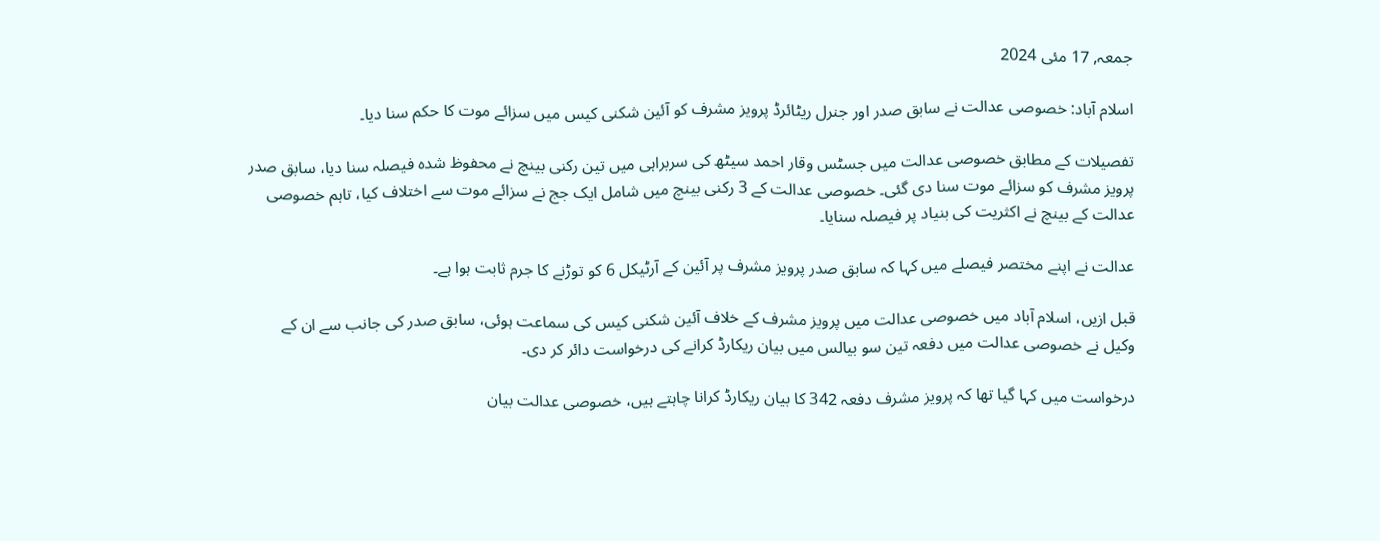جمعہ, 17 مئی 2024

اسلام آباد: خصوصی عدالت نے سابق صدر اور جنرل ریٹائرڈ پرویز مشرف کو آئین شکنی کیس میں سزائے موت کا حکم سنا دیا۔

تفصیلات کے مطابق خصوصی عدالت میں جسٹس وقار احمد سیٹھ کی سربراہی میں تین رکنی بینچ نے محفوظ شدہ فیصلہ سنا دیا، سابق صدر پرویز مشرف کو سزائے موت سنا دی گئی۔ خصوصی عدالت کے 3 رکنی بینچ میں شامل ایک جج نے سزائے موت سے اختلاف کیا، تاہم خصوصی عدالت کے بینچ نے اکثریت کی بنیاد پر فیصلہ سنایا۔

عدالت نے اپنے مختصر فیصلے میں کہا کہ سابق صدر پرویز مشرف پر آئین کے آرٹیکل 6 کو توڑنے کا جرم ثابت ہوا ہے۔

قبل ازیں، اسلام آباد میں خصوصی عدالت میں پرویز مشرف کے خلاف آئین شکنی کیس کی سماعت ہوئی، سابق صدر کی جانب سے ان کے وکیل نے خصوصی عدالت میں دفعہ تین سو بیالس میں بیان ریکارڈ کرانے کی درخواست دائر کر دی۔

درخواست میں کہا گیا تھا کہ پرویز مشرف دفعہ 342 کا بیان ریکارڈ کرانا چاہتے ہیں، خصوصی عدالت بیان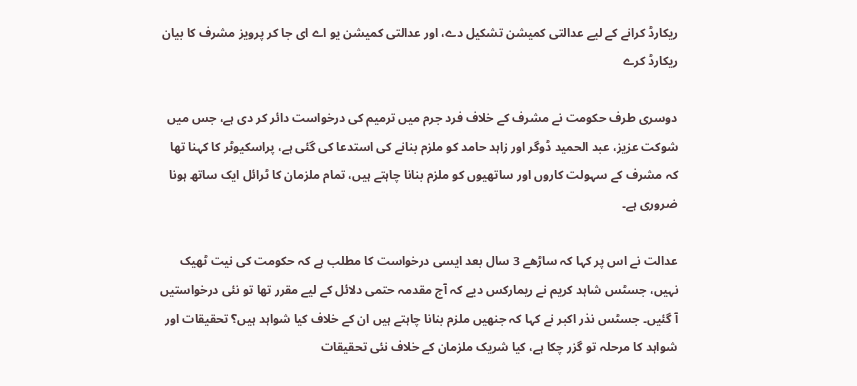ریکارڈ کرانے کے لیے عدالتی کمیشن تشکیل دے، اور عدالتی کمیشن یو اے ای جا کر پرویز مشرف کا بیان ریکارڈ کرے

دوسری طرف حکومت نے مشرف کے خلاف فرد جرم میں ترمیم کی درخواست دائر کر دی ہے، جس میں شوکت عزیز، عبد الحمید ڈوگر اور زاہد حامد کو ملزم بنانے کی استدعا کی گئی ہے، پراسکیوٹر کا کہنا تھا کہ مشرف کے سہولت کاروں اور ساتھیوں کو ملزم بنانا چاہتے ہیں، تمام ملزمان کا ٹرائل ایک ساتھ ہونا ضروری ہے۔

عدالت نے اس پر کہا کہ ساڑھے 3 سال بعد ایسی درخواست کا مطلب ہے کہ حکومت کی نیت ٹھیک نہیں، جسٹس شاہد کریم نے ریمارکس دیے کہ آج مقدمہ حتمی دلائل کے لیے مقرر تھا تو نئی درخواستیں آ گئیں۔ جسٹس نذر اکبر نے کہا کہ جنھیں ملزم بنانا چاہتے ہیں ان کے خلاف کیا شواہد ہیں؟ تحقیقات اور شواہد کا مرحلہ تو گزر چکا ہے، کیا شریک ملزمان کے خلاف نئی تحقیقات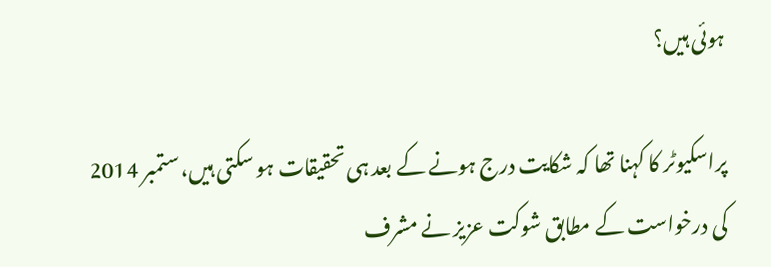ہوئی ہیں؟

پراسکیوٹر کا کہنا تھا کہ شکایت درج ہونے کے بعد ہی تحقیقات ہو سکتی ہیں، ستمبر 2014 کی درخواست کے مطابق شوکت عزیز نے مشرف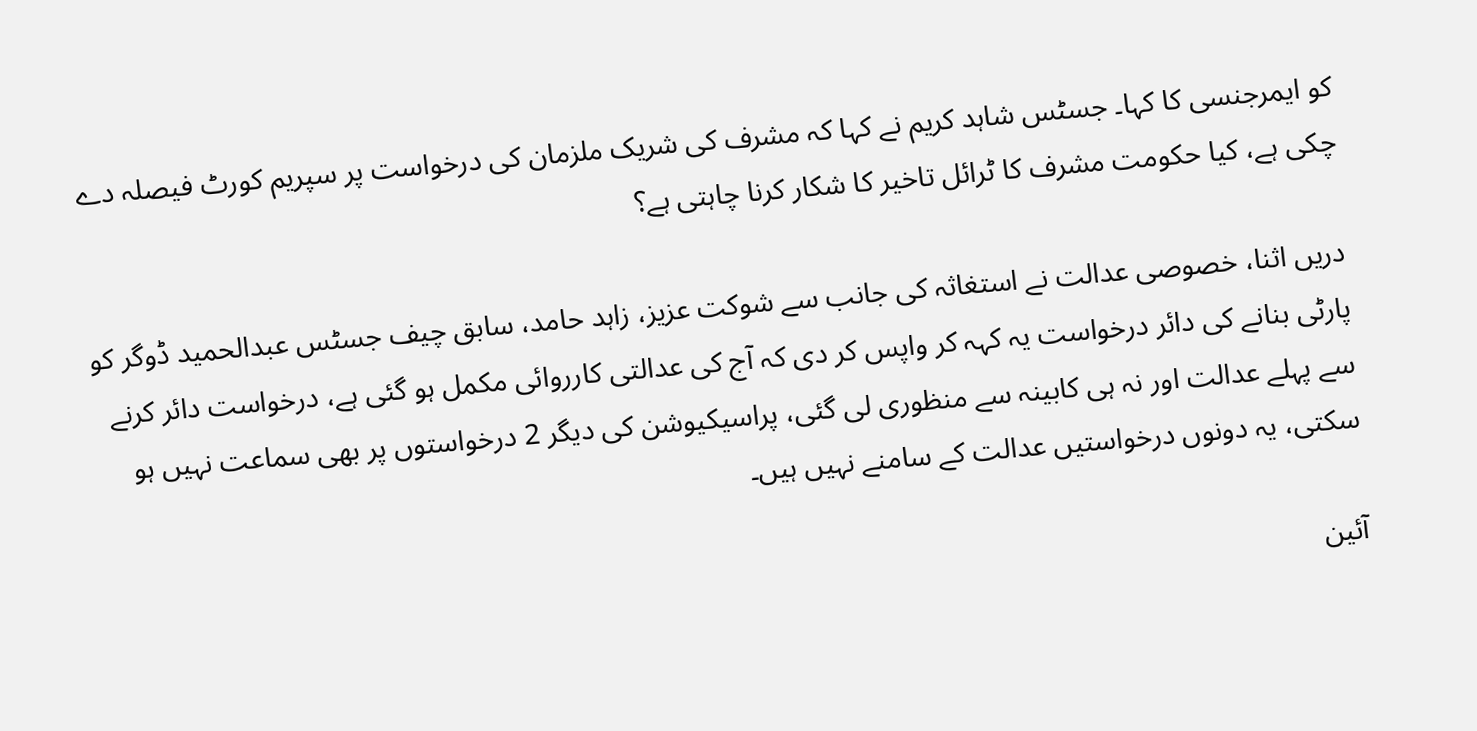کو ایمرجنسی کا کہا۔ جسٹس شاہد کریم نے کہا کہ مشرف کی شریک ملزمان کی درخواست پر سپریم کورٹ فیصلہ دے چکی ہے، کیا حکومت مشرف کا ٹرائل تاخیر کا شکار کرنا چاہتی ہے؟

دریں اثنا، خصوصی عدالت نے استغاثہ کی جانب سے شوکت عزیز، زاہد حامد، سابق چیف جسٹس عبدالحمید ڈوگر کو پارٹی بنانے کی دائر درخواست یہ کہہ کر واپس کر دی کہ آج کی عدالتی کارروائی مکمل ہو گئی ہے، درخواست دائر کرنے سے پہلے عدالت اور نہ ہی کابینہ سے منظوری لی گئی، پراسیکیوشن کی دیگر 2 درخواستوں پر بھی سماعت نہیں ہو سکتی، یہ دونوں درخواستیں عدالت کے سامنے نہیں ہیں۔

آئین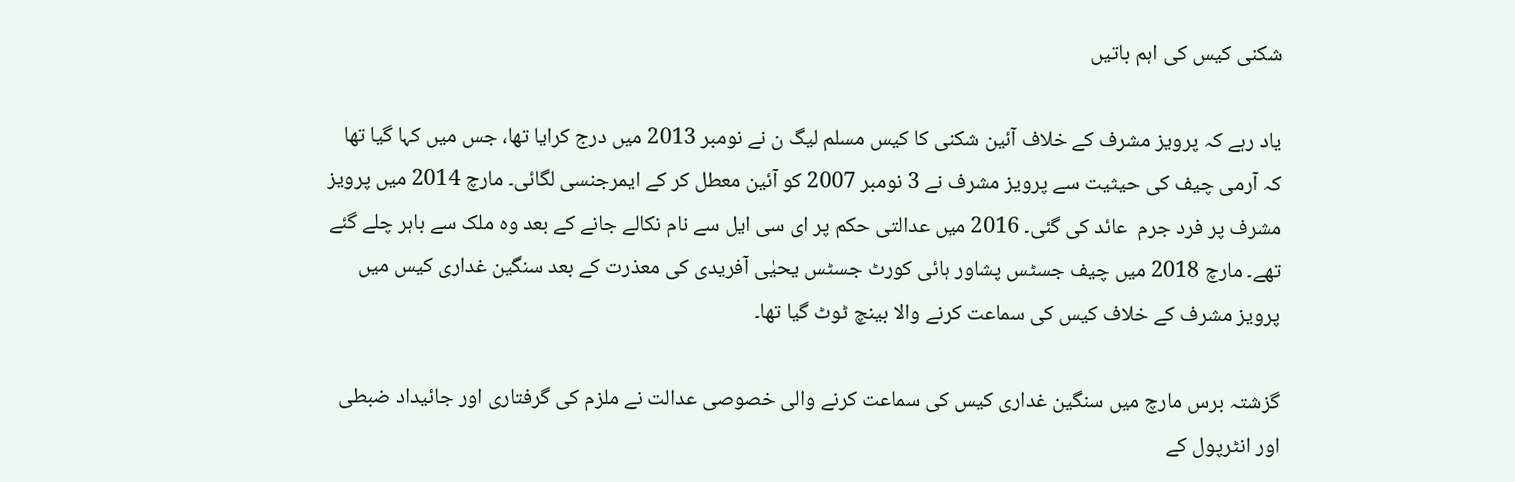شکنی کیس کی اہم باتیں

یاد رہے کہ پرویز مشرف کے خلاف آئین شکنی کا کیس مسلم لیگ ن نے نومبر 2013 میں درج کرایا تھا، جس میں کہا گیا تھا کہ آرمی چیف کی حیثیت سے پرویز مشرف نے 3 نومبر 2007 کو آئین معطل کر کے ایمرجنسی لگائی۔ مارچ 2014 میں پرویز مشرف پر فرد جرم  عائد کی گئی۔ 2016 میں عدالتی حکم پر ای سی ایل سے نام نکالے جانے کے بعد وہ ملک سے باہر چلے گئے تھے۔ مارچ 2018 میں چیف جسٹس پشاور ہائی کورٹ جسٹس یحیٰی آفریدی کی معذرت کے بعد سنگین غداری کیس میں پرویز مشرف کے خلاف کیس کی سماعت کرنے والا بینچ ٹوٹ گیا تھا۔

گزشتہ برس مارچ میں سنگین غداری کیس کی سماعت کرنے والی خصوصی عدالت نے ملزم کی گرفتاری اور جائیداد ضبطی اور انٹرپول کے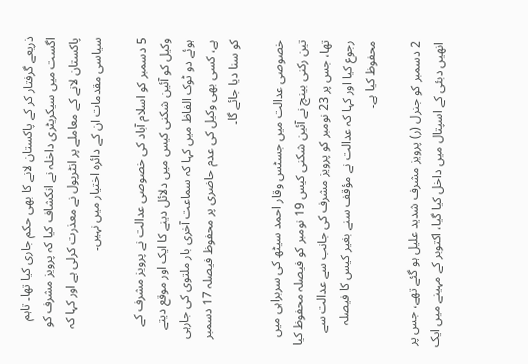ذریعے گرفتار کر کے پاکستان لانے کا بھی حکم جاری کیا تھا۔ تاہم اگست میں سیکریٹری داخلہ نے انکشاف کیا کہ پرویز مشرف کو پاکستان لانے کے معاملے پر انٹرپول نے معذرت کرلی ہے اور کہا کہ سیاسی مقدمات ان کے دائرہ اختیار میں نہیں۔

5 دسمبر کو اسلام آباد کی خصوصی عدالت نے پرویز مشرف کے وکیل کو آئین شکنی کیس میں دلائل دینے کا ایک اور موقع دیتے ہوئے دو ٹوک الفاظ میں کہا کہ سماعت آخری بار ملتوی کی جارہی ہے، کسی بھی وکیل کی عدم حاضری پر محفوظ فیصلہ 17 دسمبر کو سنا دیا جائے گا۔

خصوصی عدالت میں جسٹس وقار احمد سیٹھ کی سربراہی میں تین رکنی بینچ نے آئین شکنی کیس 19 نومبر کو فیصلہ محفوظ کیا تھا، جس پر 23 نومبر کو پرویز مشرف کی جانب سے عدالت سے رجوع کیا اور کہا کہ عدالت نے مؤقف سنے بغیر کیس کا فیصلہ محفوظ کیا ہے۔

2 دسمبر کو جنرل (ر) پرویز مشرف شدید علیل ہو گئے تھے، جس پر انھیں دبئی کے اسپتال میں داخل کیا گیا، اکتوبر کے مہینے میں ایک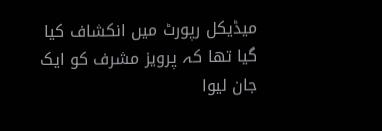میڈیکل رپورٹ میں انکشاف کیا گیا تھا کہ پرویز مشرف کو ایک جان لیوا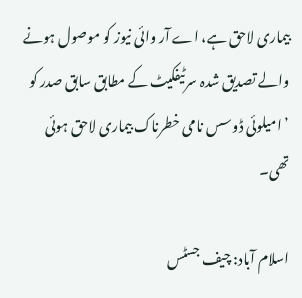بیماری لاحق ہے، اے آر وائی نیوز کو موصول ہونے والے تصدیق شدہ سرٹیفکیٹ کے مطابق سابق صدر کو ’امیلوئی ڈوسس نامی خطرناک بیماری لاحق ہوئی تھی۔

اسلام آباد: چیف جسٹس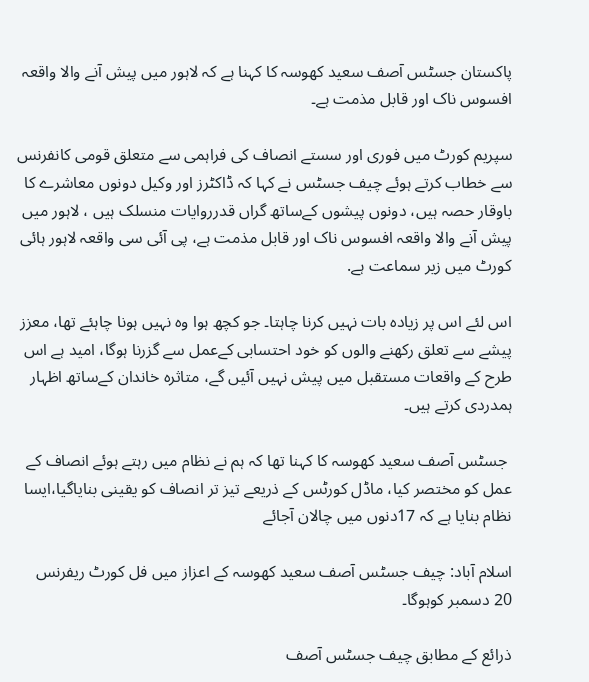پاکستان جسٹس آصف سعید کھوسہ کا کہنا ہے کہ لاہور میں پیش آنے والا واقعہ افسوس ناک اور قابل مذمت ہے۔

سپریم کورٹ میں فوری اور سستے انصاف کی فراہمی سے متعلق قومی کانفرنس  سے خطاب کرتے ہوئے چیف جسٹس نے کہا کہ ڈاکٹرز اور وکیل دونوں معاشرے کا باوقار حصہ ہیں، دونوں پیشوں کےساتھ گراں قدرروایات منسلک ہیں ، لاہور میں پیش آنے والا واقعہ افسوس ناک اور قابل مذمت ہے، پی آئی سی واقعہ لاہور ہائی کورٹ میں زیر سماعت ہے.

اس لئے اس پر زیادہ بات نہیں کرنا چاہتا۔ جو کچھ ہوا وہ نہیں ہونا چاہئے تھا، معزز پیشے سے تعلق رکھنے والوں کو خود احتسابی کےعمل سے گزرنا ہوگا، امید ہے اس طرح کے واقعات مستقبل میں پیش نہیں آئیں گے، متاثرہ خاندان کےساتھ اظہار ہمدردی کرتے ہیں۔

 جسٹس آصف سعید کھوسہ کا کہنا تھا کہ ہم نے نظام میں رہتے ہوئے انصاف کے عمل کو مختصر کیا، ماڈل کورٹس کے ذریعے تیز تر انصاف کو یقینی بنایاگیا،ایسا نظام بنایا ہے کہ 17دنوں میں چالان آجائے

اسلام آباد: چیف جسٹس آصف سعید کھوسہ کے اعزاز میں فل کورٹ ریفرنس 20 دسمبر کوہوگا۔

ذرائع کے مطابق چیف جسٹس آصف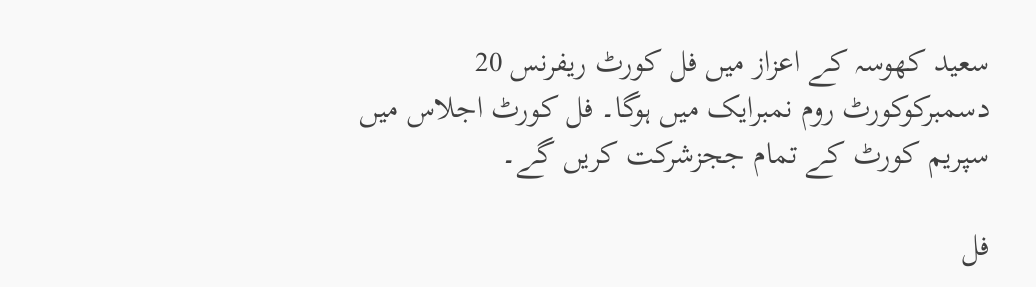سعید کھوسہ کے اعزاز میں فل کورٹ ریفرنس 20 دسمبرکوکورٹ روم نمبرایک میں ہوگا۔ فل کورٹ اجلاس میں سپریم کورٹ کے تمام ججزشرکت کریں گے۔

فل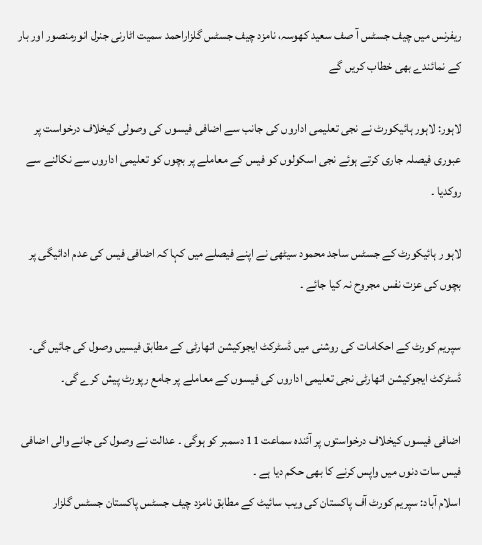ریفرنس میں چیف جسٹس آ صف سعید کھوسہ، نامزد چیف جسٹس گلزاراحمد سمیت اٹارنی جنرل انورمنصور اور بار کے نمائندے بھی خطاب کریں گے

لاہور: لاہور ہائیکورٹ نے نجی تعلیمی اداروں کی جانب سے اضافی فیسوں کی وصولی کیخلاف درخواست پر عبوری فیصلہ جاری کرتے ہوئے نجی اسکولوں کو فیس کے معاملے پر بچوں کو تعلیمی اداروں سے نکالنے سے روکدیا ۔

لاہو ر ہائیکورٹ کے جسٹس ساجد محمود سیٹھی نے اپنے فیصلے میں کہا کہ اضافی فیس کی عدم ادائیگی پر بچوں کی عزت نفس مجروح نہ کیا جائے ۔

سپریم کورٹ کے احکامات کی روشنی میں ڈسٹرکٹ ایجوکیشن اتھارٹی کے مطابق فیسیں وصول کی جائیں گی۔ ڈسٹرکٹ ایجوکیشن اتھارٹی نجی تعلیمی اداروں کی فیسوں کے معاملے پر جامع رپورٹ پیش کرے گی۔

اضافی فیسوں کیخلاف درخواستوں پر آئندہ سماعت 11 دسمبر کو ہوگی ۔ عدالت نے وصول کی جانے والی اضافی فیس سات دنوں میں واپس کرنے کا بھی حکم دیا ہے ۔
اسلام آباد: سپریم کورٹ آف پاکستان کی ویب سائیٹ کے مطابق نامزد چیف جسٹس پاکستان جسٹس گلزار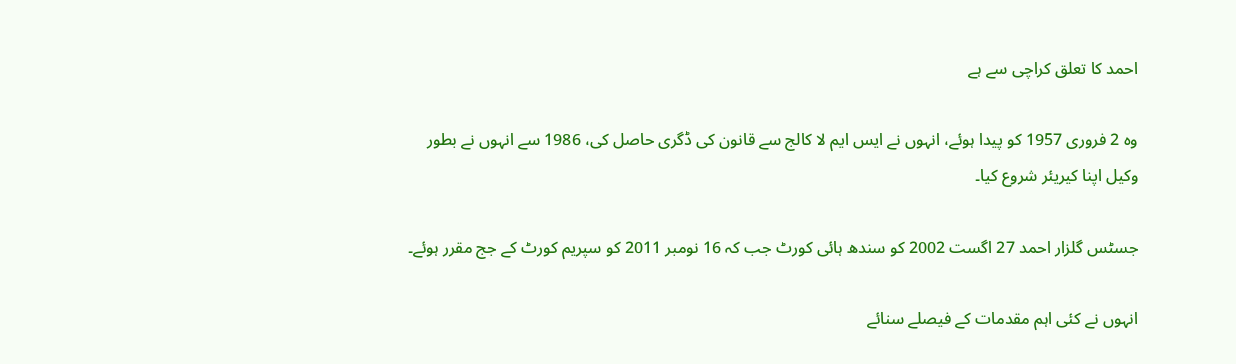احمد کا تعلق کراچی سے ہے

وہ 2 فروری 1957 کو پیدا ہوئے، انہوں نے ایس ایم لا کالج سے قانون کی ڈگری حاصل کی، 1986 سے انہوں نے بطور وکیل اپنا کیریئر شروع کیا۔

جسٹس گلزار احمد 27 اگست 2002 کو سندھ ہائی کورٹ جب کہ 16 نومبر 2011 کو سپریم کورٹ کے جج مقرر ہوئے۔

انہوں نے کئی اہم مقدمات کے فیصلے سنائے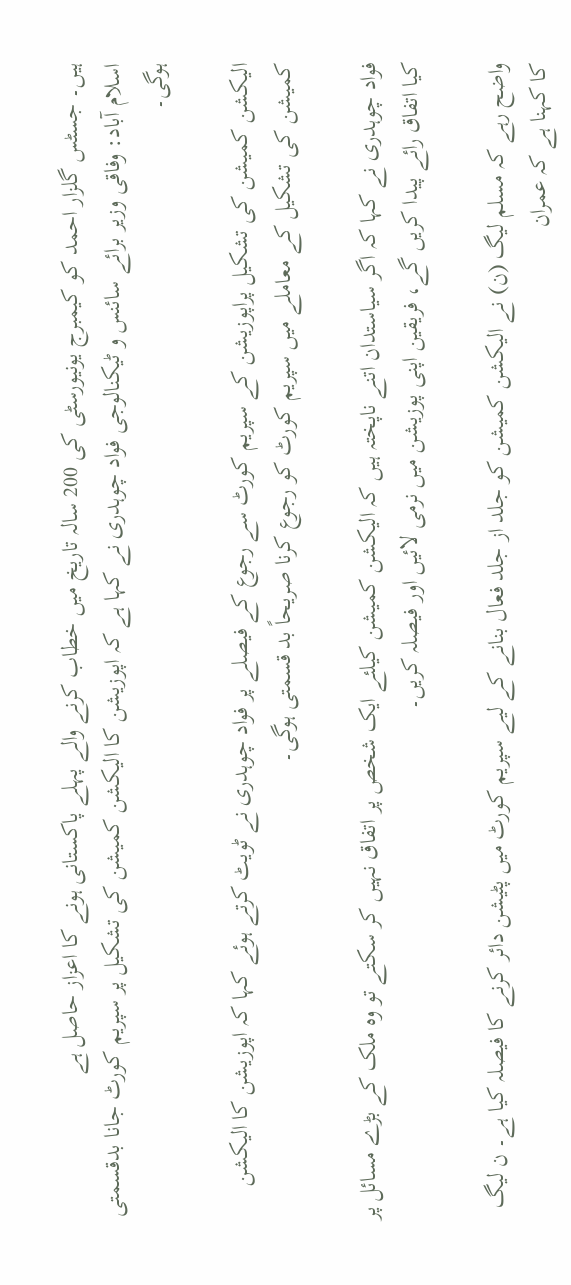ہیں۔ جسٹس گلزار احمد کو کیمبرج یونیورسٹی کی 200 سالہ تاریخ میں خطاب کرنے والے پہلے پاکستانی ہونے کا اعزاز حاصل ہے
اسلام آباد: وفاقی وزیر برائے سائنس و ٹیکنالوجی فواد چوہدری نے کہا ہے کہ اپوزیشن کا الیکشن کمیشن کی تشکیل پر سپریم کورٹ جانا بدقسمتی ہوگی۔

الیکشن کمیشن کی تشکیل پراپوزیشن کے سپریم کورٹ سے رجوع کے فیصلے پر فواد چوہدری نے ٹویٹ کرتے ہوئے کہا کہ اپوزیشن کا الیکشن کمیشن کی تشکیل کے معاملے میں سپریم کورٹ کو رجوع کرنا صریحاً بد قسمتی ہوگی۔

فواد چوہدری نے کہا کہ اگر سیاستدان اتنے ناپختہ ہیں کہ الیکشن کمیشن کیلئے ایک شخص پر اتفاق نہیں کر سکتے تو وہ ملک کے بڑے مسائل پر کیا اتفاق رائے پیدا کریں گے، فریقین اپنی پوزیشن میں نرمی لائیں اور فیصلہ کریں۔

واضح رہے کہ مسلم لیگ (ن) نے الیکشن کمیشن کو جلد از جلد فعال بنانے کے لیے سپریم کورٹ میں پٹیشن دائر کرنے کا فیصلہ کیا ہے۔ ن لیگ کا کہنا ہے کہ عمران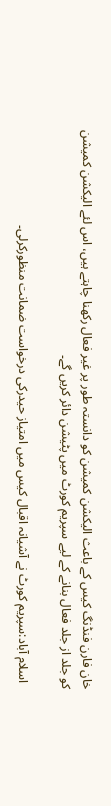خان فارن فنڈنگ کیس کے باعث الیکشن کمیشن کو دانستہ طور پر غیر فعال رکھنا چاہتے ہیں، اس لئے الیکشن کمیشن کو جلد از جلد فعال بنانے کے لیے سپریم کورٹ میں پٹیشن دائر کریں گے۔

  اسلام آباد:سپریم کورٹ نے آشیانہ اقبال کیس میں امتیاز حیدرکی درخواست ضمانت منظورکرلی۔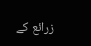زرائع کے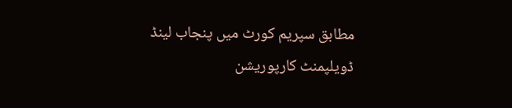مطابق سپریم کورٹ میں پنجاب لینڈ ڈویلپمنٹ کارپوریشن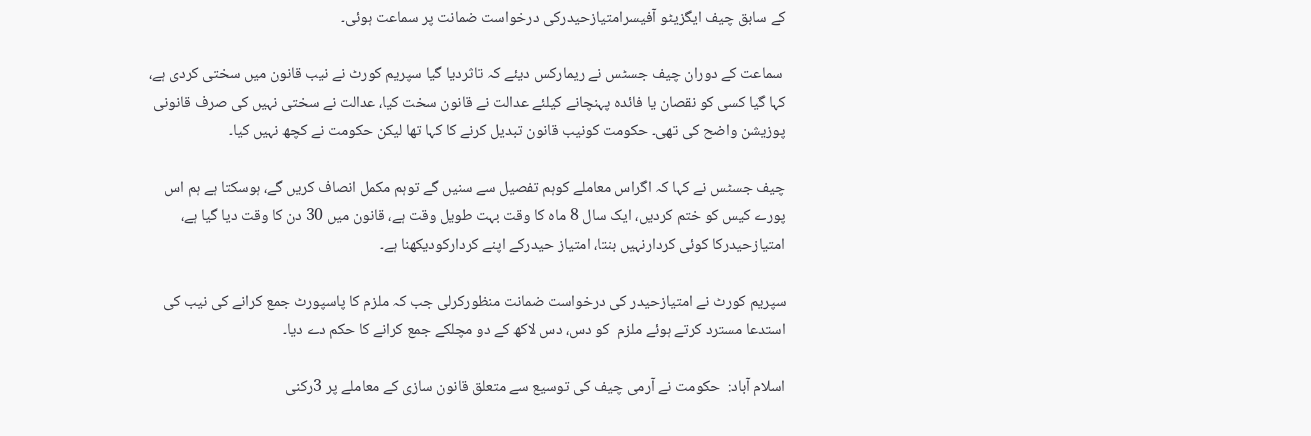کے سابق چیف ایگزیٹو آفیسرامتیازحیدرکی درخواست ضمانت پر سماعت ہوئی۔

 سماعت کے دوران چیف جسٹس نے ریمارکس دیئے کہ تاثردیا گیا سپریم کورٹ نے نیب قانون میں سختی کردی ہے، کہا گیا کسی کو نقصان یا فائدہ پہنچانے کیلئے عدالت نے قانون سخت کیا، عدالت نے سختی نہیں کی صرف قانونی پوزیشن واضح کی تھی۔ حکومت کونیب قانون تبدیل کرنے کا کہا تھا لیکن حکومت نے کچھ نہیں کیا۔

چیف جسٹس نے کہا کہ اگراس معاملے کوہم تفصیل سے سنیں گے توہم مکمل انصاف کریں گے، ہوسکتا ہے ہم اس پورے کیس کو ختم کردیں، ایک سال 8 ماہ کا وقت بہت طویل وقت ہے، قانون میں 30 دن کا وقت دیا گیا ہے، امتیازحیدرکا کوئی کردارنہیں بنتا، امتیاز حیدرکے اپنے کردارکودیکھنا ہے۔

سپریم کورٹ نے امتیازحیدر کی درخواست ضمانت منظورکرلی جب کہ ملزم کا پاسپورٹ جمع کرانے کی نیب کی استدعا مسترد کرتے ہوئے ملزم  کو دس، دس لاکھ کے دو مچلکے جمع کرانے کا حکم دے دیا۔

اسلام آباد:  حکومت نے آرمی چیف کی توسیع سے متعلق قانون سازی کے معاملے پر 3رکنی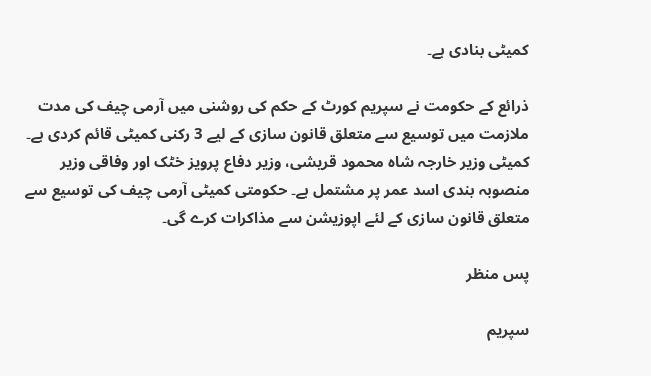کمیٹی بنادی ہے۔

ذرائع کے حکومت نے سپریم کورٹ کے حکم کی روشنی میں آرمی چیف کی مدت ملازمت میں توسیع سے متعلق قانون سازی کے لیے 3 رکنی کمیٹی قائم کردی ہے۔ کمیٹی وزیر خارجہ شاہ محمود قریشی، وزیر دفاع پرویز خٹک اور وفاقی وزیر منصوبہ بندی اسد عمر پر مشتمل ہے۔ حکومتی کمیٹی آرمی چیف کی توسیع سے متعلق قانون سازی کے لئے اپوزیشن سے مذاکرات کرے گی۔

پس منظر

سپریم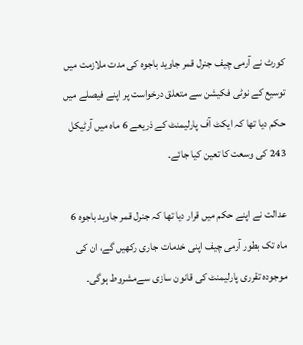کورٹ نے آرمی چیف جنرل قمر جاوید باجوہ کی مدت ملازمت میں توسیع کے نوٹی فکیشن سے متعلق درخواست پر اپنے فیصلے میں حکم دیا تھا کہ ایکٹ آف پارلیمنٹ کے ذریعے 6 ماہ میں آرٹیکل 243 کی وسعت کا تعین کیا جائے۔

عدالت نے اپنے حکم میں قرار دیا تھا کہ جنرل قمر جاوید باجوہ 6 ماہ تک بطور آرمی چیف اپنی خدمات جاری رکھیں گے، ان کی موجودہ تقرری پارلیمنٹ کی قانون سازی سےمشروط ہوگی۔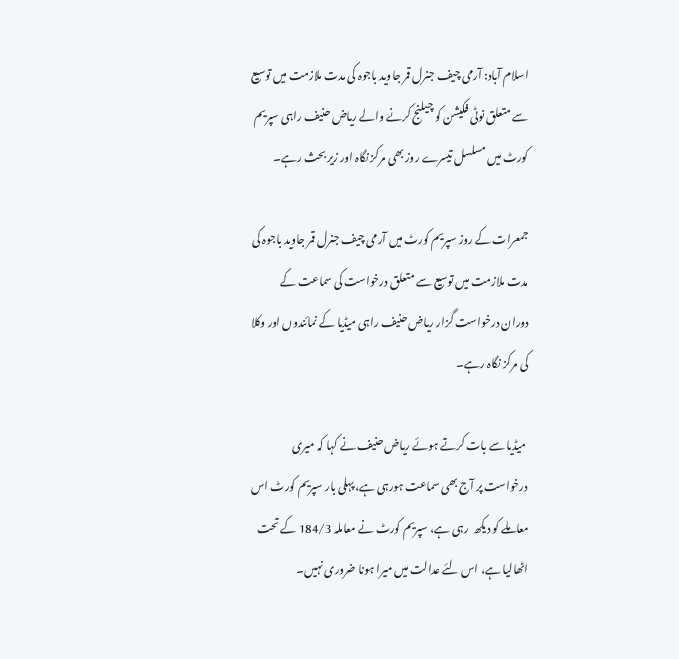اسلام آباد: آرمی چیف جنرل قمر جاوید باجوہ کی مدت ملازمت میں توسیع سے متعلق نوٹی فکیشن کو چیلنج کرنے والے ریاض حنیف راہی سپریم کورٹ میں مسلسل تیسرے روز بھی مرکز نگاہ اور زیر بحث رہے۔

جمعرات کے روز سپریم کورٹ میں آرمی چیف جنرل قمر جاوید باجوہ کی مدت ملازمت میں توسیع سے متعلق درخواست کی سماعت کے دوران درخواست گزار ریاض حنیف راہی میڈیا کے نمائندوں اور وکلا کی مرکز نگاہ رہے۔

 میڈیا سے بات کرتے ہوئے ریاض حنیف نے کہا کہ میری درخواست پر آج بھی سماعت ہورہی ہے، پہلی بار سپریم کورٹ اس معاملے کو دیکھ  رہی ہے، سپریم کورٹ نے معاملہ 184/3 کے تحت اٹھالیا ہے، اس لئے عدالت میں میرا ہونا ضروری نہیں۔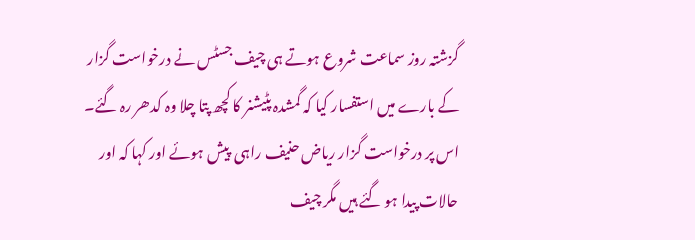گزشتہ روز سماعت شروع ہوتے ہی چیف جسٹس نے درخواست گزار کے بارے میں استفسار کیا کہ گمشدہ پٹیشنر کا کچھ پتا چلا وہ کدھر رہ گئے۔ اس پر درخواست گزار ریاض حنیف راہی  پیش ہوئے اور کہا کہ اور حالات پیدا ہو گئے ہیں مگر چیف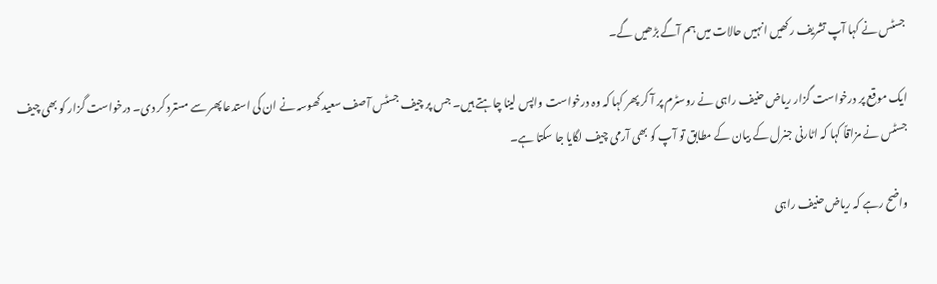جسٹس نے کہا آپ تشریف رکھیں انہیں حالات میں ہم آگے بڑھیں گے۔

ایک موقع پر درخواست گزار ریاض حنیف راہی نے روسٹرم پر آ کر پھر کہا کہ وہ درخواست واپس لینا چاہتے ہیں۔ جس پر چیف جسٹس آصف سعید کھوسہ نے ان کی استدعا پھر سے مسترد کر دی۔ درخواست گزار کو بھی چیف جسٹس نے مزاقاً کہا کہ اٹارنی جنرل کے بیان کے مطابق تو آپ کو بھی آرمی چیف لگایا جا سکتا ہے۔

واضح رہے کہ ریاض حنیف راہی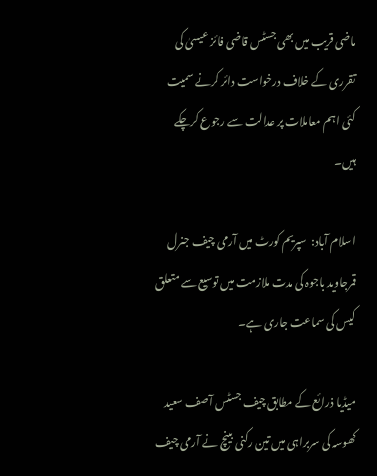ماضی قریب میں بھی جسٹس قاضی فائز عیسیٰ کی تقرری کے خلاف درخواست دائر کرنے سمیت  کئی اہم معاملات پر عدالت سے رجوع کرچکے ہیں۔

اسلام آباد:  سپریم کورٹ میں آرمی چیف جنرل قمرجاوید باجوہ کی مدت ملازمت میں توسیع سے متعلق کیس کی سماعت جاری ہے۔

میڈیا ذرائع کے مطابق چیف جسٹس آصف سعید کھوسہ کی سربراہی میں تین رکنی بینچ نے آرمی چیف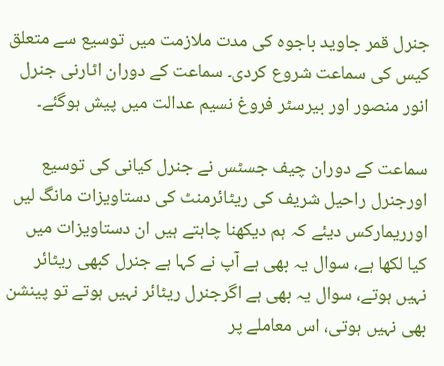جنرل قمر جاوید باجوہ کی مدت ملازمت میں توسیع سے متعلق کیس کی سماعت شروع کردی۔ سماعت کے دوران اٹارنی جنرل انور منصور اور بیرسٹر فروغ نسیم عدالت میں پیش ہوگئے۔

سماعت کے دوران چیف جسٹس نے جنرل کیانی کی توسیع اورجنرل راحیل شریف کی ریٹائرمنٹ کی دستاویزات مانگ لیں اورریمارکس دیئے کہ ہم دیکھنا چاہتے ہیں ان دستاویزات میں کیا لکھا ہے، سوال یہ بھی ہے آپ نے کہا ہے جنرل کبھی ریٹائر نہیں ہوتے، سوال یہ بھی ہے اگرجنرل ریٹائر نہیں ہوتے تو پینشن بھی نہیں ہوتی، اس معاملے پر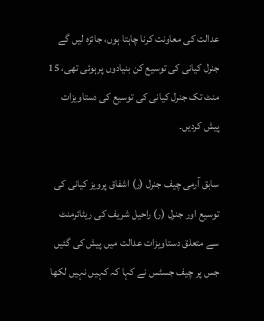عدالت کی معاونت کرنا چاہتا ہوں، جائزہ لیں گے جنرل کیانی کی توسیع کن بنیادوں پرہوئی تھی، 15 منٹ تک جنرل کیانی کی توسیع کی دستاویزات پیش کردیں۔

سابق آرمی چیف جنرل (ر) اشفاق پرویز کیانی کی توسیع اور جنرل (ر) راحیل شریف کی ریٹائرمنٹ سے متعلق دستاویزات عدالت میں پیش کی گئیں جس پر چیف جسٹس نے کہا کہ کہیں نہیں لکھا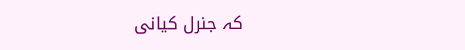کہ جنرل کیانی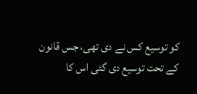کو توسیع کس نے دی تھی، جس قانون کے تحت توسیع دی گئی اس کا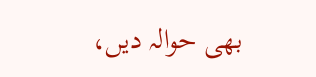بھی حوالہ دیں،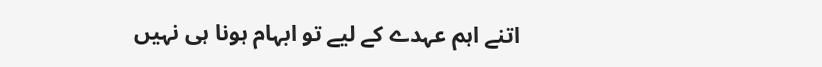اتنے اہم عہدے کے لیے تو ابہام ہونا ہی نہیں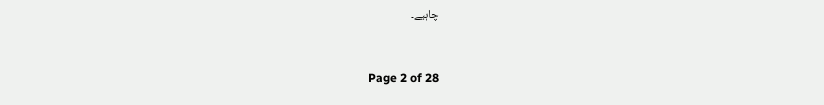چاہیے۔



Page 2 of 28